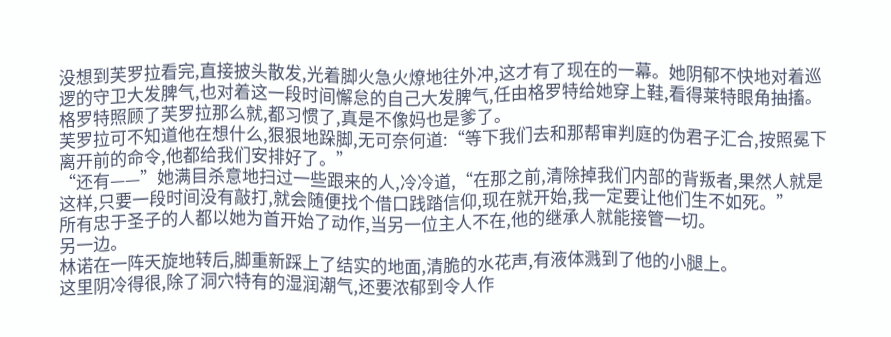没想到芙罗拉看完,直接披头散发,光着脚火急火燎地往外冲,这才有了现在的一幕。她阴郁不快地对着巡逻的守卫大发脾气,也对着这一段时间懈怠的自己大发脾气,任由格罗特给她穿上鞋,看得莱特眼角抽搐。
格罗特照顾了芙罗拉那么就,都习惯了,真是不像妈也是爹了。
芙罗拉可不知道他在想什么,狠狠地跺脚,无可奈何道:“等下我们去和那帮审判庭的伪君子汇合,按照冕下离开前的命令,他都给我们安排好了。”
“还有——”她满目杀意地扫过一些跟来的人,冷冷道,“在那之前,清除掉我们内部的背叛者,果然人就是这样,只要一段时间没有敲打,就会随便找个借口践踏信仰,现在就开始,我一定要让他们生不如死。”
所有忠于圣子的人都以她为首开始了动作,当另一位主人不在,他的继承人就能接管一切。
另一边。
林诺在一阵天旋地转后,脚重新踩上了结实的地面,清脆的水花声,有液体溅到了他的小腿上。
这里阴冷得很,除了洞穴特有的湿润潮气,还要浓郁到令人作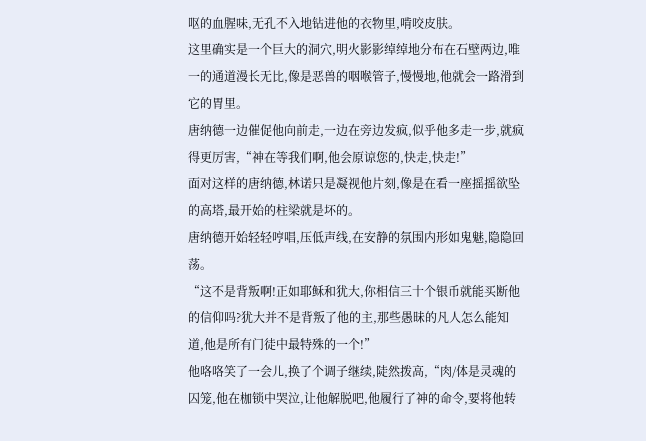呕的血腥味,无孔不入地钻进他的衣物里,啃咬皮肤。
这里确实是一个巨大的洞穴,明火影影绰绰地分布在石壁两边,唯一的通道漫长无比,像是恶兽的咽喉管子,慢慢地,他就会一路滑到它的胃里。
唐纳德一边催促他向前走,一边在旁边发疯,似乎他多走一步,就疯得更厉害,“神在等我们啊,他会原谅您的,快走,快走!”
面对这样的唐纳德,林诺只是凝视他片刻,像是在看一座摇摇欲坠的高塔,最开始的柱梁就是坏的。
唐纳德开始轻轻哼唱,压低声线,在安静的氛围内形如鬼魅,隐隐回荡。
“这不是背叛啊!正如耶稣和犹大,你相信三十个银币就能买断他的信仰吗?犹大并不是背叛了他的主,那些愚昧的凡人怎么能知道,他是所有门徒中最特殊的一个!”
他咯咯笑了一会儿,换了个调子继续,陡然拨高,“肉/体是灵魂的囚笼,他在枷锁中哭泣,让他解脱吧,他履行了神的命令,要将他转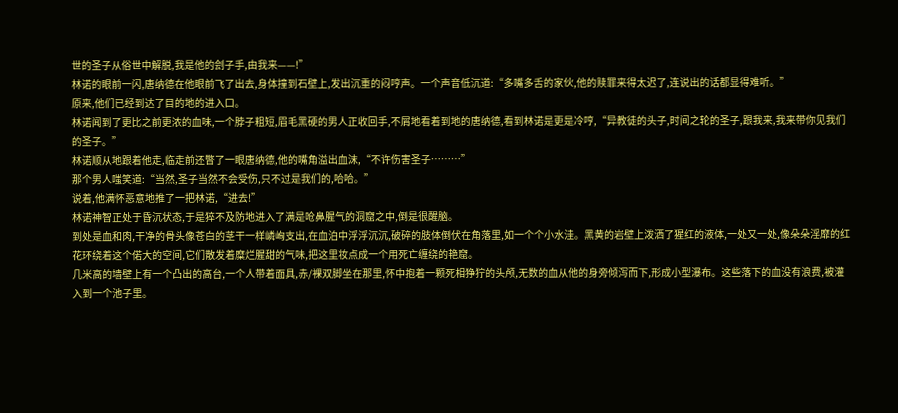世的圣子从俗世中解脱,我是他的刽子手,由我来——!”
林诺的眼前一闪,唐纳德在他眼前飞了出去,身体撞到石壁上,发出沉重的闷哼声。一个声音低沉道:“多嘴多舌的家伙,他的赎罪来得太迟了,连说出的话都显得难听。”
原来,他们已经到达了目的地的进入口。
林诺闻到了更比之前更浓的血味,一个脖子粗短,眉毛黑硬的男人正收回手,不屑地看着到地的唐纳德,看到林诺是更是冷哼,“异教徒的头子,时间之轮的圣子,跟我来,我来带你见我们的圣子。”
林诺顺从地跟着他走,临走前还瞥了一眼唐纳德,他的嘴角溢出血沫,“不许伤害圣子………”
那个男人嗤笑道:“当然,圣子当然不会受伤,只不过是我们的,哈哈。”
说着,他满怀恶意地推了一把林诺,“进去!”
林诺神智正处于昏沉状态,于是猝不及防地进入了满是呛鼻腥气的洞窟之中,倒是很醒脑。
到处是血和肉,干净的骨头像苍白的茎干一样嶙峋支出,在血泊中浮浮沉沉,破碎的肢体倒伏在角落里,如一个个小水洼。黑黄的岩壁上泼洒了猩红的液体,一处又一处,像朵朵淫靡的红花环绕着这个偌大的空间,它们散发着糜烂腥甜的气味,把这里妆点成一个用死亡缠绕的艳窟。
几米高的墙壁上有一个凸出的高台,一个人带着面具,赤/裸双脚坐在那里,怀中抱着一颗死相狰狞的头颅,无数的血从他的身旁倾泻而下,形成小型瀑布。这些落下的血没有浪费,被灌入到一个池子里。